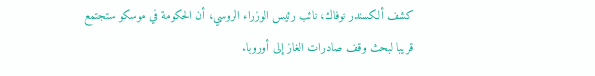كشف ألكسندر نوفاك، نائب رئيس الوزراء الروسي، أن الحكومة في موسكو ستجتمع قريبا لبحث وقف صادرات الغاز إلى أوروبا.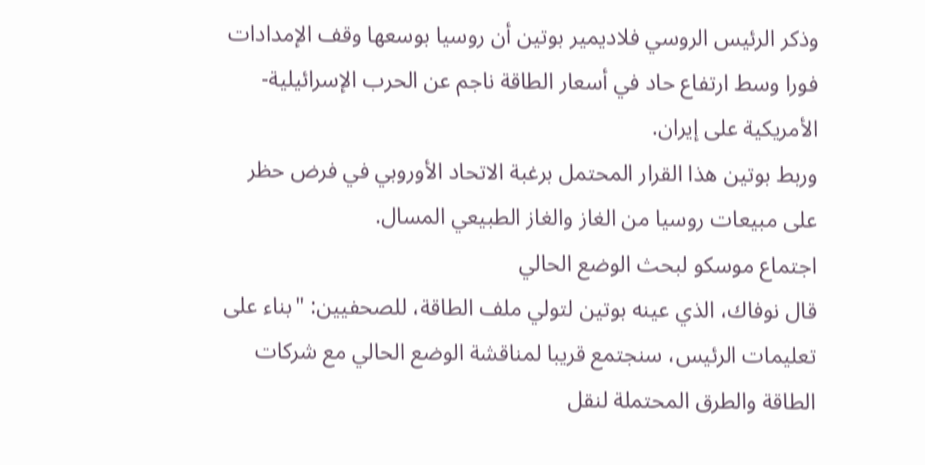وذكر الرئيس الروسي فلاديمير بوتين أن روسيا بوسعها وقف الإمدادات فورا وسط ارتفاع حاد في أسعار الطاقة ناجم عن الحرب الإسرائيلية-الأمريكية على إيران.
وربط بوتين هذا القرار المحتمل برغبة الاتحاد الأوروبي في فرض حظر على مبيعات روسيا من الغاز والغاز الطبيعي المسال.
اجتماع موسكو لبحث الوضع الحالي
قال نوفاك، الذي عينه بوتين لتولي ملف الطاقة، للصحفيين: "بناء على تعليمات الرئيس، سنجتمع قريبا لمناقشة الوضع الحالي مع شركات الطاقة والطرق المحتملة لنقل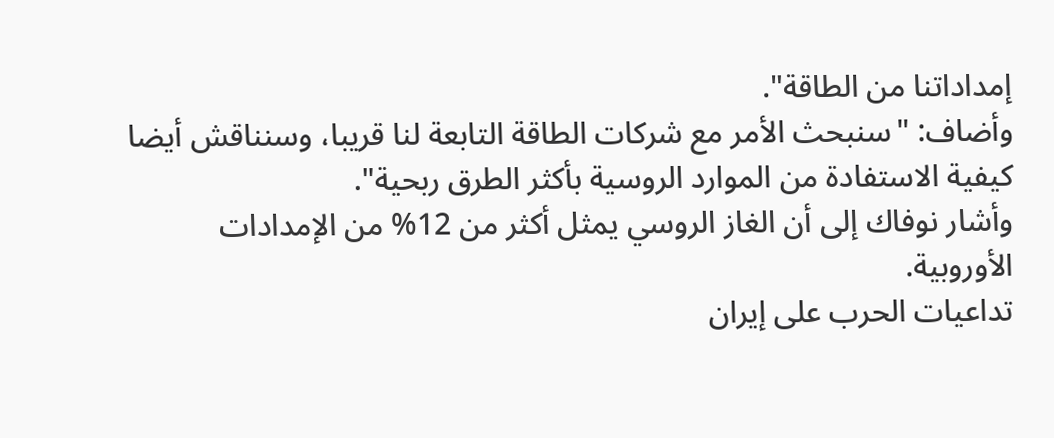إمداداتنا من الطاقة".
وأضاف: "سنبحث الأمر مع شركات الطاقة التابعة لنا قريبا، وسنناقش أيضا كيفية الاستفادة من الموارد الروسية بأكثر الطرق ربحية".
وأشار نوفاك إلى أن الغاز الروسي يمثل أكثر من 12% من الإمدادات الأوروبية.
تداعيات الحرب على إيران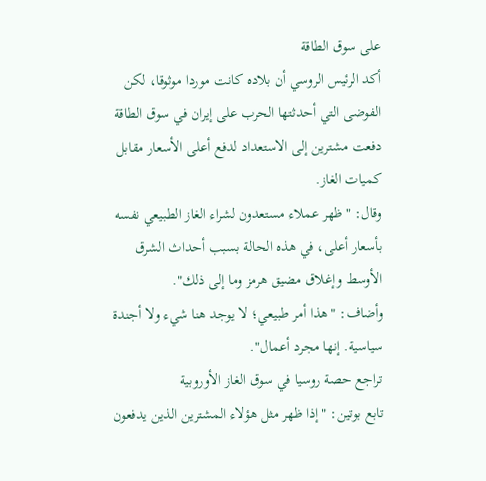على سوق الطاقة
أكد الرئيس الروسي أن بلاده كانت موردا موثوقا، لكن الفوضى التي أحدثتها الحرب على إيران في سوق الطاقة دفعت مشترين إلى الاستعداد لدفع أعلى الأسعار مقابل كميات الغاز.
وقال: "ظهر عملاء مستعدون لشراء الغاز الطبيعي نفسه بأسعار أعلى، في هذه الحالة بسبب أحداث الشرق الأوسط وإغلاق مضيق هرمز وما إلى ذلك".
وأضاف: "هذا أمر طبيعي؛ لا يوجد هنا شيء ولا أجندة سياسية. إنها مجرد أعمال".
تراجع حصة روسيا في سوق الغاز الأوروبية
تابع بوتين: "إذا ظهر مثل هؤلاء المشترين الذين يدفعون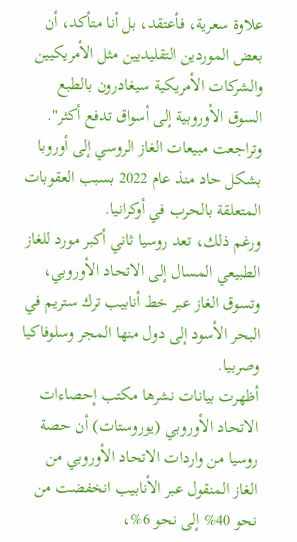علاوة سعرية، فأعتقد، بل أنا متأكد، أن بعض الموردين التقليديين مثل الأمريكيين والشركات الأمريكية سيغادرون بالطبع السوق الأوروبية إلى أسواق تدفع أكثر".
وتراجعت مبيعات الغاز الروسي إلى أوروبا بشكل حاد منذ عام 2022 بسبب العقوبات المتعلقة بالحرب في أوكرانيا.
ورغم ذلك، تعد روسيا ثاني أكبر مورد للغاز الطبيعي المسال إلى الاتحاد الأوروبي، وتسوق الغاز عبر خط أنابيب ترك ستريم في البحر الأسود إلى دول منها المجر وسلوفاكيا وصربيا.
أظهرت بيانات نشرها مكتب إحصاءات الاتحاد الأوروبي (يوروستات) أن حصة روسيا من واردات الاتحاد الأوروبي من الغاز المنقول عبر الأنابيب انخفضت من نحو 40% إلى نحو 6%،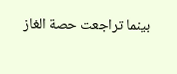بينما تراجعت حصة الغاز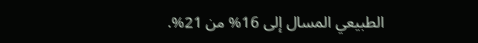الطبيعي المسال إلى 16% من 21%.